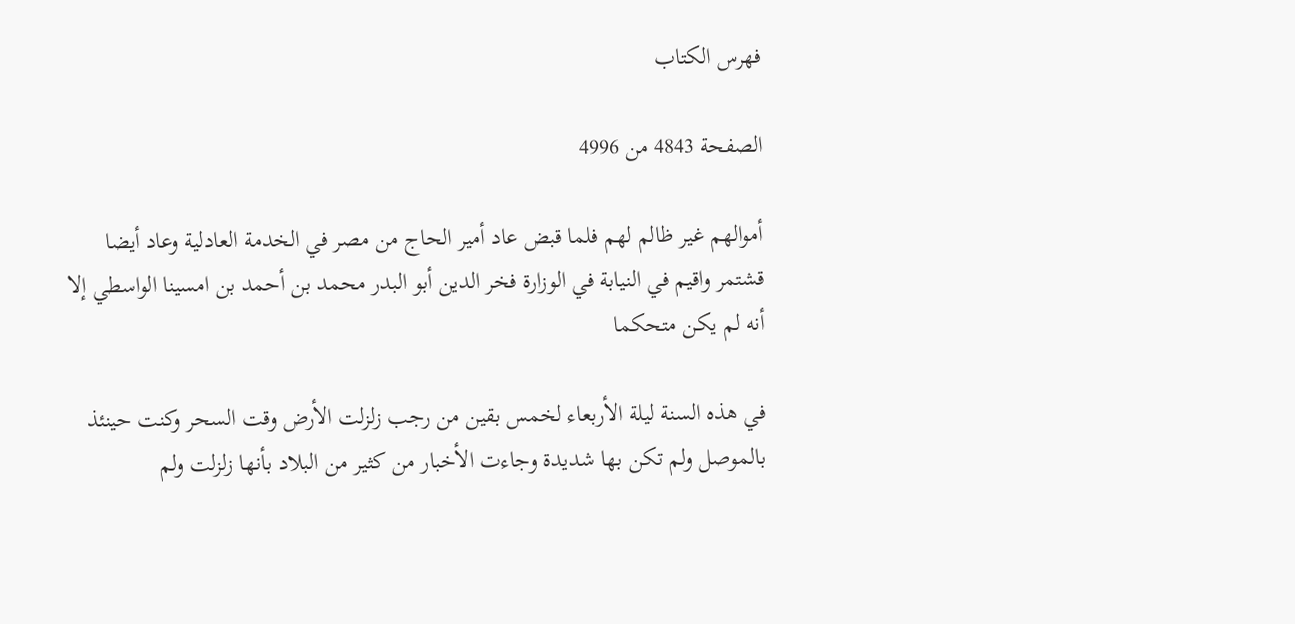فهرس الكتاب

الصفحة 4843 من 4996

أموالهم غير ظالم لهم فلما قبض عاد أمير الحاج من مصر في الخدمة العادلية وعاد أيضا قشتمر واقيم في النيابة في الوزارة فخر الدين أبو البدر محمد بن أحمد بن امسينا الواسطي إلا أنه لم يكن متحكما

في هذه السنة ليلة الأربعاء لخمس بقين من رجب زلزلت الأرض وقت السحر وكنت حينئذ بالموصل ولم تكن بها شديدة وجاءت الأخبار من كثير من البلاد بأنها زلزلت ولم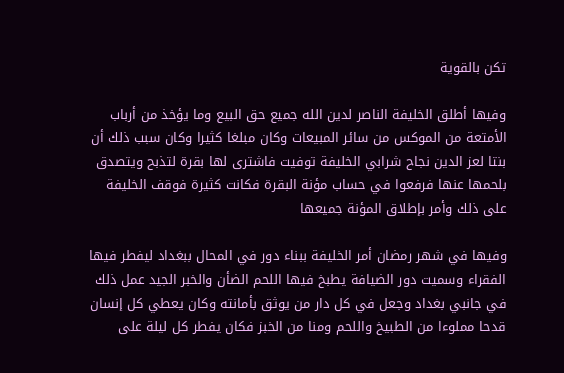تكن بالقوية

وفيها أطلق الخليفة الناصر لدين الله جميع حق البيع وما يؤخذ من أرباب الأمتعة من الموكس من سائر المبيعات وكان مبلغا كثيرا وكان سبب ذلك أن بنتا لعز الدين نجاح شرابي الخليفة توفيت فاشترى لها بقرة لتذبح ويتصدق بلحمها عنها فرفعوا في حساب مؤنة البقرة فكانت كثيرة فوقف الخليفة على ذلك وأمر بإطلاق المؤنة جميعها

وفيها في شهر رمضان أمر الخليفة ببناء دور في المحال ببغداد ليفطر فيها الفقراء وسميت دور الضيافة يطبخ فيها اللحم الضأن والخبر الجيد عمل ذلك في جانبي بغداد وجعل في كل دار من يوثق بأمانته وكان يعطي كل إنسان قدحا مملوءا من الطبيخ واللحم ومنا من الخبز فكان يفطر كل ليلة على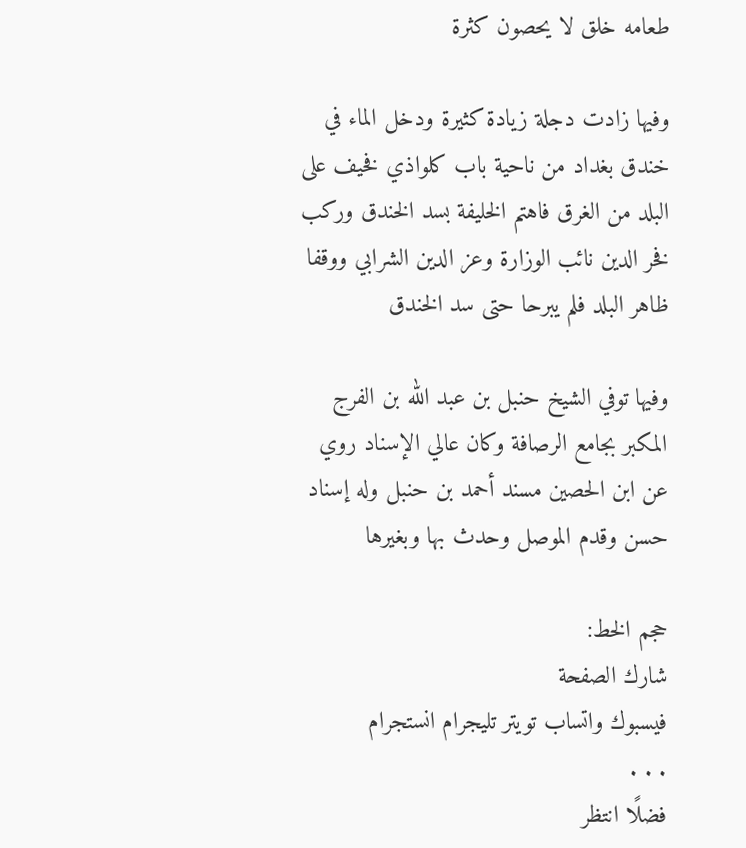طعامه خلق لا يحصون كثرة

وفيها زادت دجلة زيادة كثيرة ودخل الماء في خندق بغداد من ناحية باب كلواذي فخيف على البلد من الغرق فاهتم الخليفة بسد الخندق وركب فخر الدين نائب الوزارة وعز الدين الشرابي ووقفا ظاهر البلد فلم يبرحا حتى سد الخندق

وفيها توفي الشيخ حنبل بن عبد الله بن الفرج المكبر بجامع الرصافة وكان عالي الإسناد روي عن ابن الحصين مسند أحمد بن حنبل وله إسناد حسن وقدم الموصل وحدث بها وبغيرها

حجم الخط:
شارك الصفحة
فيسبوك واتساب تويتر تليجرام انستجرام
. . .
فضلًا انتظر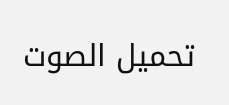تحميل الصوت